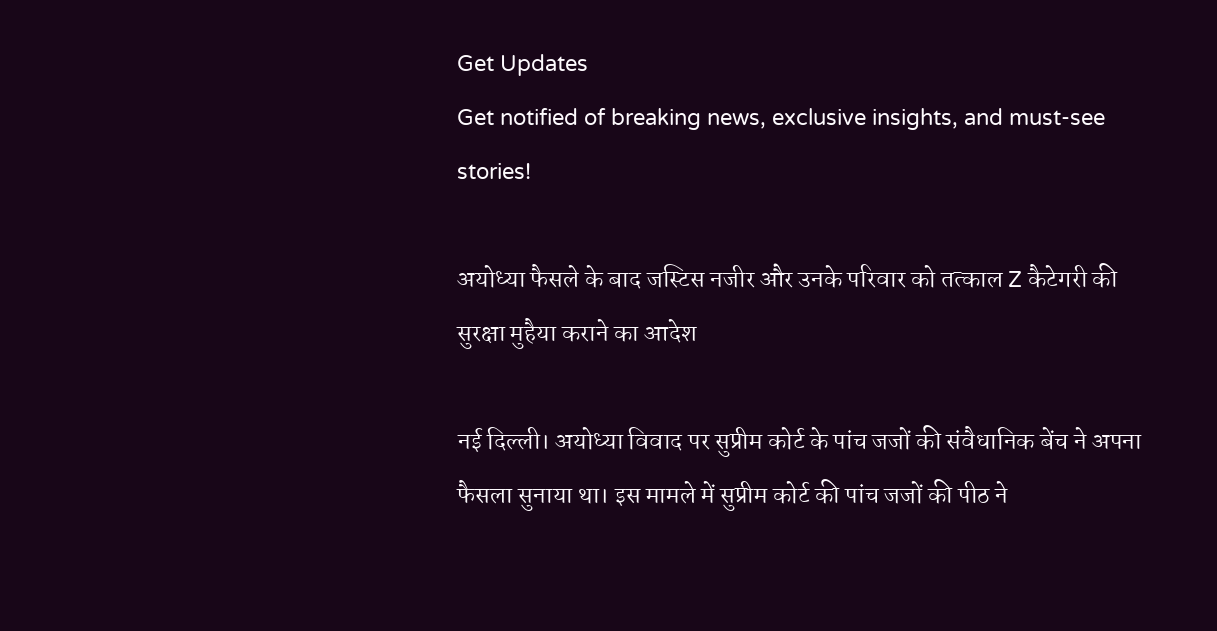Get Updates
Get notified of breaking news, exclusive insights, and must-see stories!

अयोध्या फैसले के बाद जस्टिस नजीर और उनके परिवार को तत्काल Z कैटेगरी की सुरक्षा मुहैया कराने का आदेश

नई दिल्ली। अयोध्या विवाद पर सुप्रीम कोर्ट के पांच जजों की संवैधानिक बेंच ने अपना फैसला सुनाया था। इस मामले में सुप्रीम कोर्ट की पांच जजों की पीठ ने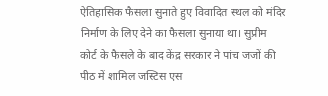ऐतिहासिक फैसला सुनाते हुए विवादित स्थल को मंदिर निर्माण के लिए देने का फैसला सुनाया था। सुप्रीम कोर्ट के फैसले के बाद केंद्र सरकार ने पांच जजों की पीठ में शामिल जस्टिस एस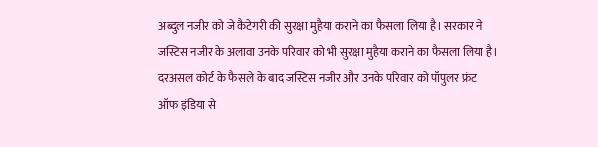अब्दुल नजीर को जे कैटेगरी की सुरक्षा मुहैया कराने का फैसला लिया है। सरकार ने जस्टिस नजीर के अलावा उनके परिवार को भी सुरक्षा मुहैया कराने का फैसला लिया है। दरअसल कोर्ट के फैसले के बाद जस्टिस नजीर और उनके परिवार को पॉपुलर फ्रंट ऑफ इंडिया से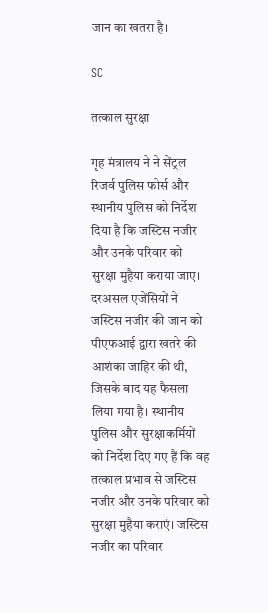जान का खतरा है।

SC

तत्काल सुरक्षा

गृह मंत्रालय ने ने सेंट्रल रिजर्व पुलिस फोर्स और स्थानीय पुलिस को निर्देश दिया है कि जस्टिस नजीर और उनके परिवार को सुरक्षा मुहैया कराया जाए। दरअसल एजेंसियों ने जस्टिस नजीर की जान को पीएफआई द्वारा खतरे की आशंका जाहिर की थी, जिसके बाद यह फैसला लिया गया है। स्थानीय पुलिस और सुरक्षाकर्मियों को निर्देश दिए गए हैं कि वह तत्काल प्रभाव से जस्टिस नजीर और उनके परिवार को सुरक्षा मुहैया कराएं। जस्टिस नजीर का परिवार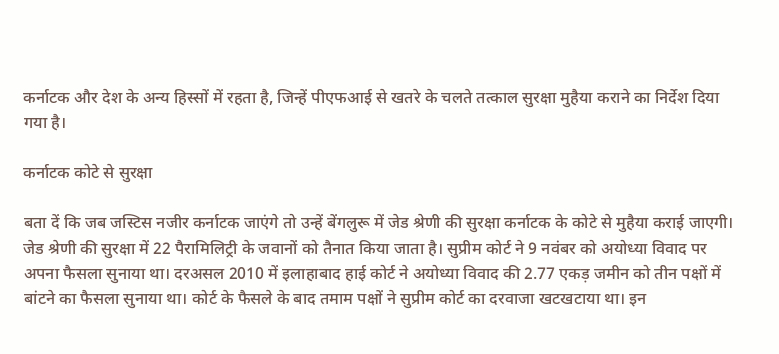कर्नाटक और देश के अन्य हिस्सों में रहता है, जिन्हें पीएफआई से खतरे के चलते तत्काल सुरक्षा मुहैया कराने का निर्देश दिया गया है।

कर्नाटक कोटे से सुरक्षा

बता दें कि जब जस्टिस नजीर कर्नाटक जाएंगे तो उन्हें बेंगलुरू में जेड श्रेणी की सुरक्षा कर्नाटक के कोटे से मुहैया कराई जाएगी। जेड श्रेणी की सुरक्षा में 22 पैरामिलिट्री के जवानों को तैनात किया जाता है। सुप्रीम कोर्ट ने 9 नवंबर को अयोध्या विवाद पर अपना फैसला सुनाया था। दरअसल 2010 में इलाहाबाद हाई कोर्ट ने अयोध्या विवाद की 2.77 एकड़ जमीन को तीन पक्षों में बांटने का फैसला सुनाया था। कोर्ट के फैसले के बाद तमाम पक्षों ने सुप्रीम कोर्ट का दरवाजा खटखटाया था। इन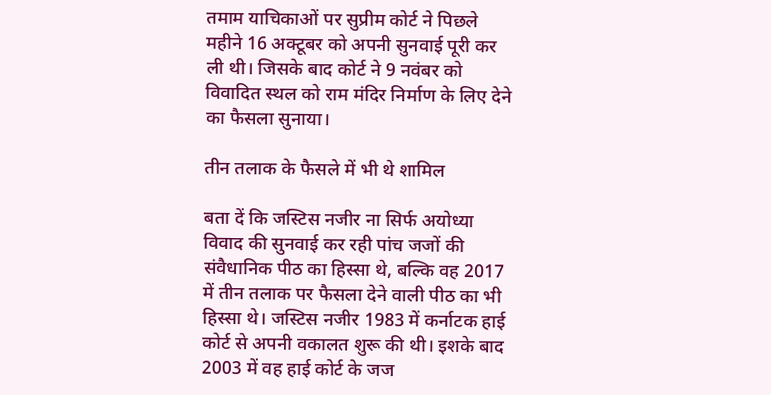तमाम याचिकाओं पर सुप्रीम कोर्ट ने पिछले महीने 16 अक्टूबर को अपनी सुनवाई पूरी कर ली थी। जिसके बाद कोर्ट ने 9 नवंबर को विवादित स्थल को राम मंदिर निर्माण के लिए देने का फैसला सुनाया।

तीन तलाक के फैसले में भी थे शामिल

बता दें कि जस्टिस नजीर ना सिर्फ अयोध्या विवाद की सुनवाई कर रही पांच जजों की संवैधानिक पीठ का हिस्सा थे, बल्कि वह 2017 में तीन तलाक पर फैसला देने वाली पीठ का भी हिस्सा थे। जस्टिस नजीर 1983 में कर्नाटक हाई कोर्ट से अपनी वकालत शुरू की थी। इशके बाद 2003 में वह हाई कोर्ट के जज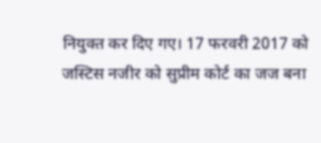नियुक्त कर दिए गए। 17 फरवरी 2017 को जस्टिस नजीर को सुप्रीम कोर्ट का जज बना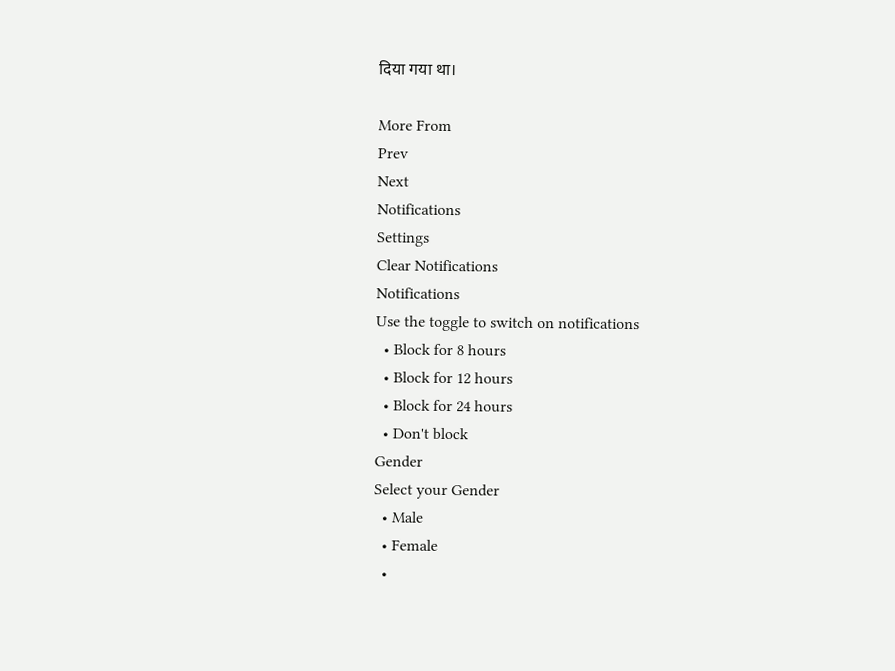दिया गया था।

More From
Prev
Next
Notifications
Settings
Clear Notifications
Notifications
Use the toggle to switch on notifications
  • Block for 8 hours
  • Block for 12 hours
  • Block for 24 hours
  • Don't block
Gender
Select your Gender
  • Male
  • Female
  •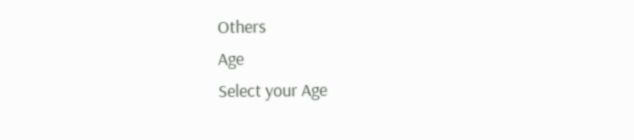Others
Age
Select your Age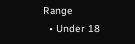Range
  • Under 18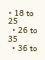• 18 to 25
  • 26 to 35
  • 36 to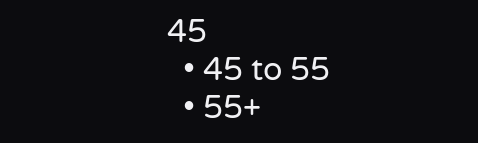45
  • 45 to 55
  • 55+